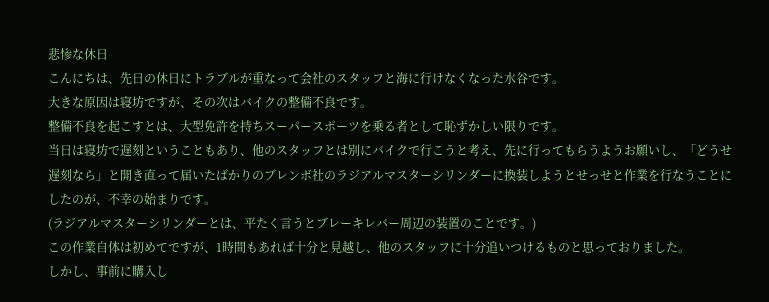悲惨な休日
こんにちは、先日の休日にトラブルが重なって会社のスタッフと海に行けなくなった水谷です。
大きな原因は寝坊ですが、その次はバイクの整備不良です。
整備不良を起こすとは、大型免許を持ちスーパースポーツを乗る者として恥ずかしい限りです。
当日は寝坊で遅刻ということもあり、他のスタッフとは別にバイクで行こうと考え、先に行ってもらうようお願いし、「どうせ遅刻なら」と開き直って届いたばかりのブレンボ社のラジアルマスターシリンダーに換装しようとせっせと作業を行なうことにしたのが、不幸の始まりです。
(ラジアルマスターシリンダーとは、平たく言うとブレーキレバー周辺の装置のことです。)
この作業自体は初めてですが、1時間もあれば十分と見越し、他のスタッフに十分追いつけるものと思っておりました。
しかし、事前に購入し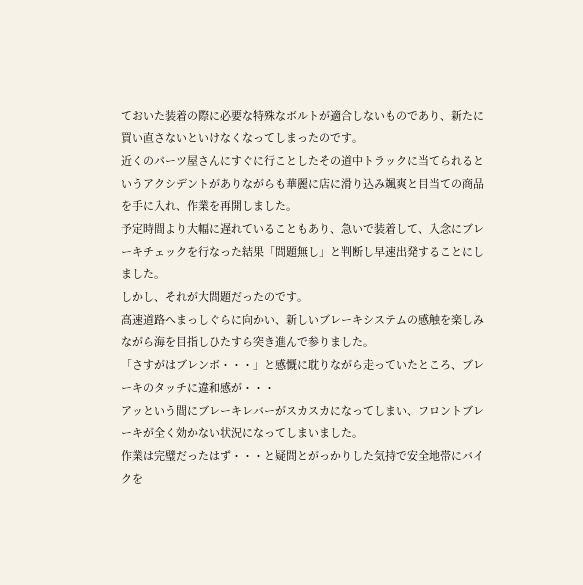ておいた装着の際に必要な特殊なボルトが適合しないものであり、新たに買い直さないといけなくなってしまったのです。
近くのパーツ屋さんにすぐに行ことしたその道中トラックに当てられるというアクシデントがありながらも華麗に店に滑り込み颯爽と目当ての商品を手に入れ、作業を再開しました。
予定時間より大幅に遅れていることもあり、急いで装着して、入念にブレーキチェックを行なった結果「問題無し」と判断し早速出発することにしました。
しかし、それが大問題だったのです。
高速道路へまっしぐらに向かい、新しいブレーキシステムの感触を楽しみながら海を目指しひたすら突き進んで参りました。
「さすがはブレンボ・・・」と感慨に耽りながら走っていたところ、ブレーキのタッチに違和感が・・・
アッという間にブレーキレバーがスカスカになってしまい、フロントブレーキが全く効かない状況になってしまいました。
作業は完璧だったはず・・・と疑問とがっかりした気持で安全地帯にバイクを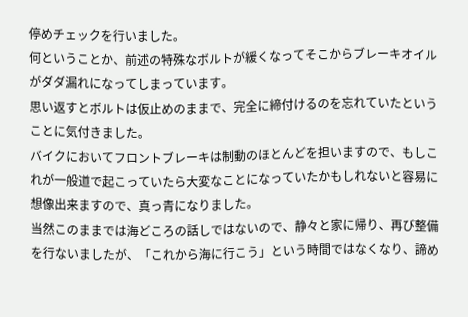停めチェックを行いました。
何ということか、前述の特殊なボルトが緩くなってそこからブレーキオイルがダダ漏れになってしまっています。
思い返すとボルトは仮止めのままで、完全に締付けるのを忘れていたということに気付きました。
バイクにおいてフロントブレーキは制動のほとんどを担いますので、もしこれが一般道で起こっていたら大変なことになっていたかもしれないと容易に想像出来ますので、真っ青になりました。
当然このままでは海どころの話しではないので、静々と家に帰り、再び整備を行ないましたが、「これから海に行こう」という時間ではなくなり、諦め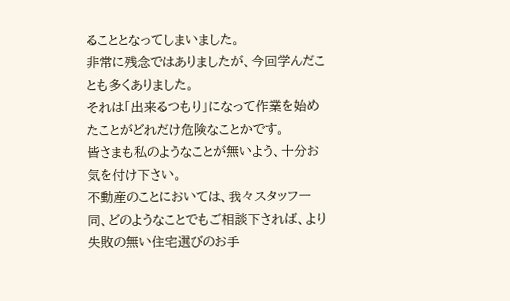ることとなってしまいました。
非常に残念ではありましたが、今回学んだことも多くありました。
それは「出来るつもり」になって作業を始めたことがどれだけ危険なことかです。
皆さまも私のようなことが無いよう、十分お気を付け下さい。
不動産のことにおいては、我々スタッフ一同、どのようなことでもご相談下されば、より失敗の無い住宅選びのお手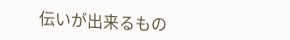伝いが出来るもの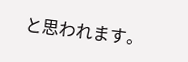と思われます。